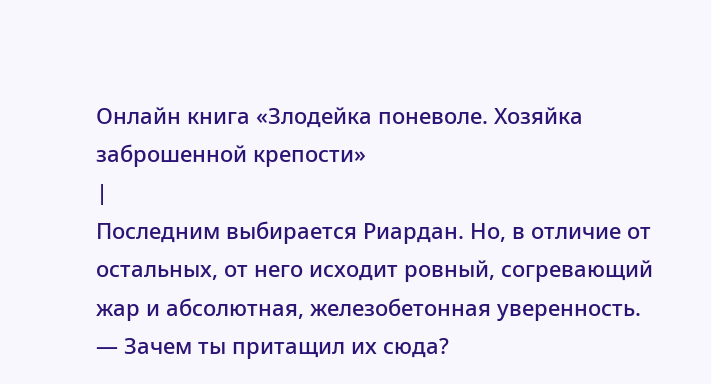Онлайн книга «Злодейка поневоле. Хозяйка заброшенной крепости»
|
Последним выбирается Риардан. Но, в отличие от остальных, от него исходит ровный, согревающий жар и абсолютная, железобетонная уверенность. — Зачем ты притащил их сюда?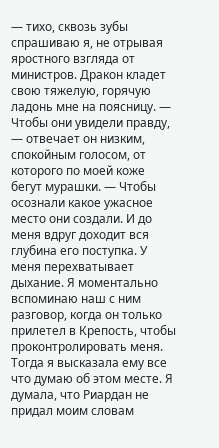— тихо, сквозь зубы спрашиваю я, не отрывая яростного взгляда от министров. Дракон кладет свою тяжелую, горячую ладонь мне на поясницу. — Чтобы они увидели правду, — отвечает он низким, спокойным голосом, от которого по моей коже бегут мурашки. — Чтобы осознали какое ужасное место они создали. И до меня вдруг доходит вся глубина его поступка. У меня перехватывает дыхание. Я моментально вспоминаю наш с ним разговор, когда он только прилетел в Крепость, чтобы проконтролировать меня. Тогда я высказала ему все что думаю об этом месте. Я думала, что Риардан не придал моим словам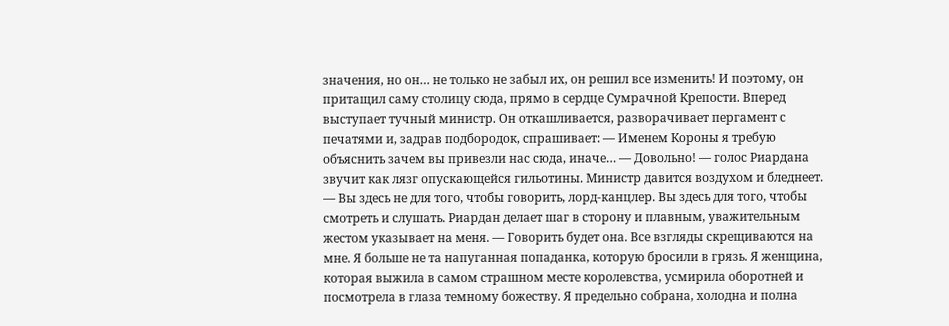значения, но он… не только не забыл их, он решил все изменить! И поэтому, он притащил саму столицу сюда, прямо в сердце Сумрачной Крепости. Вперед выступает тучный министр. Он откашливается, разворачивает пергамент с печатями и, задрав подбородок, спрашивает: — Именем Короны я требую объяснить зачем вы привезли нас сюда, иначе… — Довольно! — голос Риардана звучит как лязг опускающейся гильотины. Министр давится воздухом и бледнеет. — Вы здесь не для того, чтобы говорить, лорд-канцлер. Вы здесь для того, чтобы смотреть и слушать. Риардан делает шаг в сторону и плавным, уважительным жестом указывает на меня. — Говорить будет она. Все взгляды скрещиваются на мне. Я больше не та напуганная попаданка, которую бросили в грязь. Я женщина, которая выжила в самом страшном месте королевства, усмирила оборотней и посмотрела в глаза темному божеству. Я предельно собрана, холодна и полна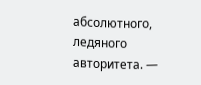абсолютного, ледяного авторитета. —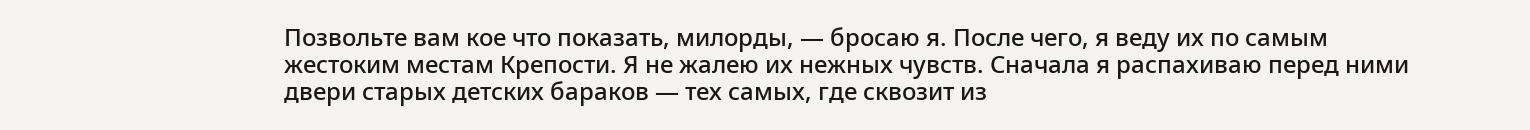Позвольте вам кое что показать, милорды, — бросаю я. После чего, я веду их по самым жестоким местам Крепости. Я не жалею их нежных чувств. Сначала я распахиваю перед ними двери старых детских бараков — тех самых, где сквозит из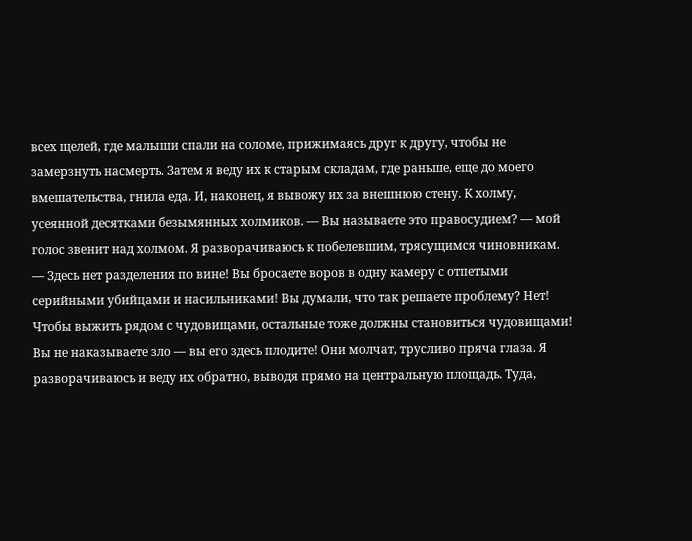всех щелей, где малыши спали на соломе, прижимаясь друг к другу, чтобы не замерзнуть насмерть. Затем я веду их к старым складам, где раньше, еще до моего вмешательства, гнила еда. И, наконец, я вывожу их за внешнюю стену. К холму, усеянной десятками безымянных холмиков. — Вы называете это правосудием? — мой голос звенит над холмом. Я разворачиваюсь к побелевшим, трясущимся чиновникам. — Здесь нет разделения по вине! Вы бросаете воров в одну камеру с отпетыми серийными убийцами и насильниками! Вы думали, что так решаете проблему? Нет! Чтобы выжить рядом с чудовищами, остальные тоже должны становиться чудовищами! Вы не наказываете зло — вы его здесь плодите! Они молчат, трусливо пряча глаза. Я разворачиваюсь и веду их обратно, выводя прямо на центральную площадь. Туда,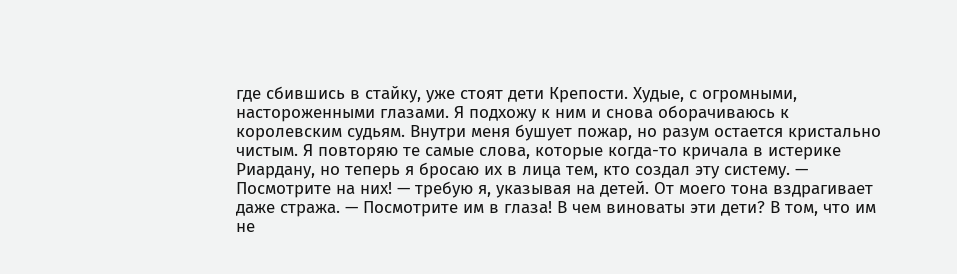где сбившись в стайку, уже стоят дети Крепости. Худые, с огромными, настороженными глазами. Я подхожу к ним и снова оборачиваюсь к королевским судьям. Внутри меня бушует пожар, но разум остается кристально чистым. Я повторяю те самые слова, которые когда-то кричала в истерике Риардану, но теперь я бросаю их в лица тем, кто создал эту систему. — Посмотрите на них! — требую я, указывая на детей. От моего тона вздрагивает даже стража. — Посмотрите им в глаза! В чем виноваты эти дети? В том, что им не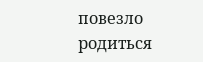повезло родиться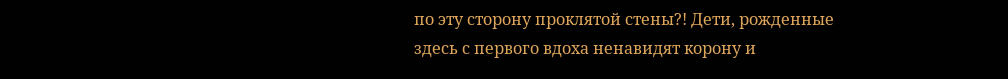по эту сторону проклятой стены?! Дети, рожденные здесь с первого вдоха ненавидят корону и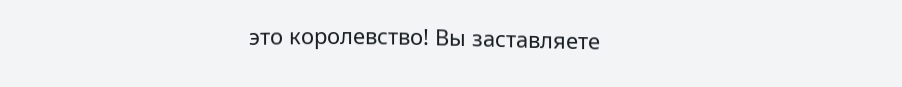это королевство! Вы заставляете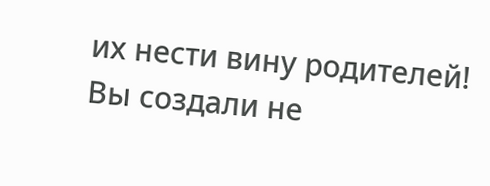их нести вину родителей! Вы создали не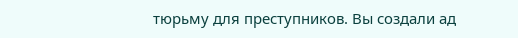тюрьму для преступников. Вы создали ад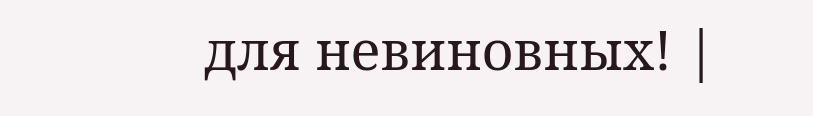для невиновных! |